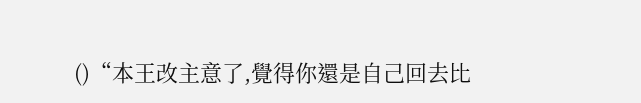()“本王改主意了,覺得你還是自己回去比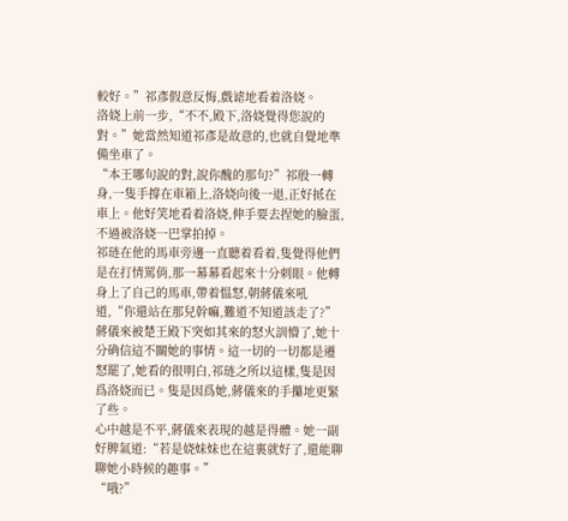較好。”祁彥假意反悔,戲谑地看着洛娆。
洛娆上前一步,“不不,殿下,洛娆覺得您說的對。”她當然知道祁彥是故意的,也就自覺地準備坐車了。
“本王哪句說的對,說你醜的那句?”祁殷一轉身,一隻手撐在車箱上,洛娆向後一退,正好抵在車上。他好笑地看着洛娆,伸手要去捏她的臉蛋,不過被洛娆一巴掌拍掉。
祁琏在他的馬車旁邊一直聽着看着,隻覺得他們是在打情罵俏,那一幕幕看起來十分刺眼。他轉身上了自己的馬車,帶着愠怒,朝蔣儀來吼道,“你還站在那兒幹嘛,難道不知道該走了?”
蔣儀來被楚王殿下突如其來的怒火訓懵了,她十分确信這不關她的事情。這一切的一切都是遷怒罷了,她看的很明白,祁琏之所以這樣,隻是因爲洛娆而已。隻是因爲她,蔣儀來的手攥地更緊了些。
心中越是不平,蔣儀來表現的越是得體。她一副好脾氣道:“若是娆妹妹也在這裏就好了,還能聊聊她小時候的趣事。”
“哦?”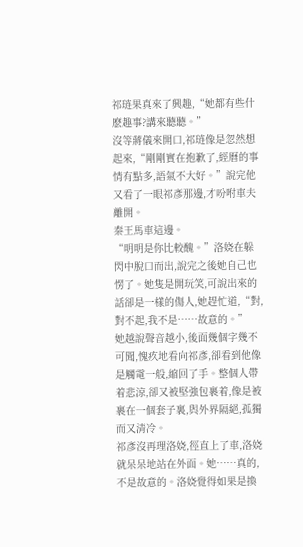祁琏果真來了興趣,“她都有些什麽趣事?講來聽聽。”
沒等蔣儀來開口,祁琏像是忽然想起來,“剛剛實在抱歉了,經曆的事情有點多,語氣不大好。”說完他又看了一眼祁彥那邊,才吩咐車夫離開。
秦王馬車這邊。
“明明是你比較醜。”洛娆在躲閃中脫口而出,說完之後她自己也愣了。她隻是開玩笑,可說出來的話卻是一樣的傷人,她趕忙道,“對,對不起,我不是……故意的。”
她越說聲音越小,後面幾個字幾不可聞,愧疚地看向祁彥,卻看到他像是觸電一般,縮回了手。整個人帶着悲涼,卻又被堅強包裹着,像是被裹在一個套子裏,與外界隔絕,孤獨而又清冷。
祁彥沒再理洛娆,徑直上了車,洛娆就呆呆地站在外面。她……真的,不是故意的。洛娆覺得如果是換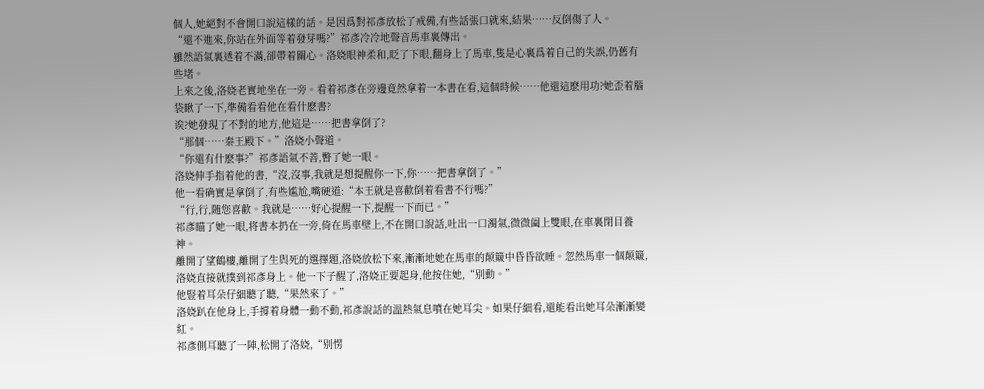個人,她絕對不會開口說這樣的話。是因爲對祁彥放松了戒備,有些話張口就來,結果……反倒傷了人。
“還不進來,你站在外面等着發芽嗎?”祁彥冷冷地聲音馬車裏傳出。
雖然語氣裏透着不滿,卻帶着關心。洛娆眼神柔和,眨了下眼,翻身上了馬車,隻是心裏爲着自己的失誤,仍舊有些堵。
上來之後,洛娆老實地坐在一旁。看着祁彥在旁邊竟然拿着一本書在看,這個時候……他還這麽用功?她歪着腦袋瞅了一下,準備看看他在看什麽書?
诶?她發現了不對的地方,他這是……把書拿倒了?
“那個……秦王殿下。”洛娆小聲道。
“你還有什麽事?”祁彥語氣不善,瞥了她一眼。
洛娆伸手指着他的書,“沒,沒事,我就是想提醒你一下,你……把書拿倒了。”
他一看确實是拿倒了,有些尴尬,嘴硬道:“本王就是喜歡倒着看書不行嗎?”
“行,行,随您喜歡。我就是……好心提醒一下,提醒一下而已。”
祁彥瞄了她一眼,将書本扔在一旁,倚在馬車壁上,不在開口說話,吐出一口濁氣,微微阖上雙眼,在車裏閉目養神。
離開了望鶴樓,離開了生與死的選擇題,洛娆放松下來,漸漸地她在馬車的颠簸中昏昏欲睡。忽然馬車一個颠簸,洛娆直接就撲到祁彥身上。他一下子醒了,洛娆正要起身,他按住她,“别動。”
他豎着耳朵仔細聽了聽,“果然來了。”
洛娆趴在他身上,手撐着身體一動不動,祁彥說話的溫熱氣息噴在她耳尖。如果仔細看,還能看出她耳朵漸漸變紅。
祁彥側耳聽了一陣,松開了洛娆,“别愣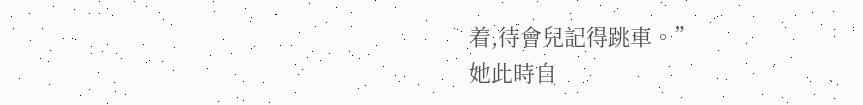着,待會兒記得跳車。”
她此時自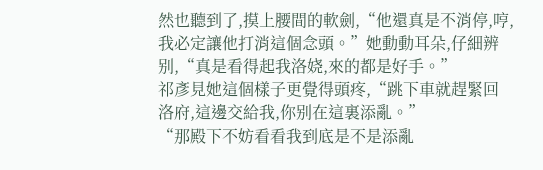然也聽到了,摸上腰間的軟劍,“他還真是不消停,哼,我必定讓他打消這個念頭。”她動動耳朵,仔細辨别,“真是看得起我洛娆,來的都是好手。”
祁彥見她這個樣子更覺得頭疼,“跳下車就趕緊回洛府,這邊交給我,你别在這裏添亂。”
“那殿下不妨看看我到底是不是添亂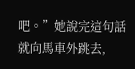吧。”她說完這句話就向馬車外跳去,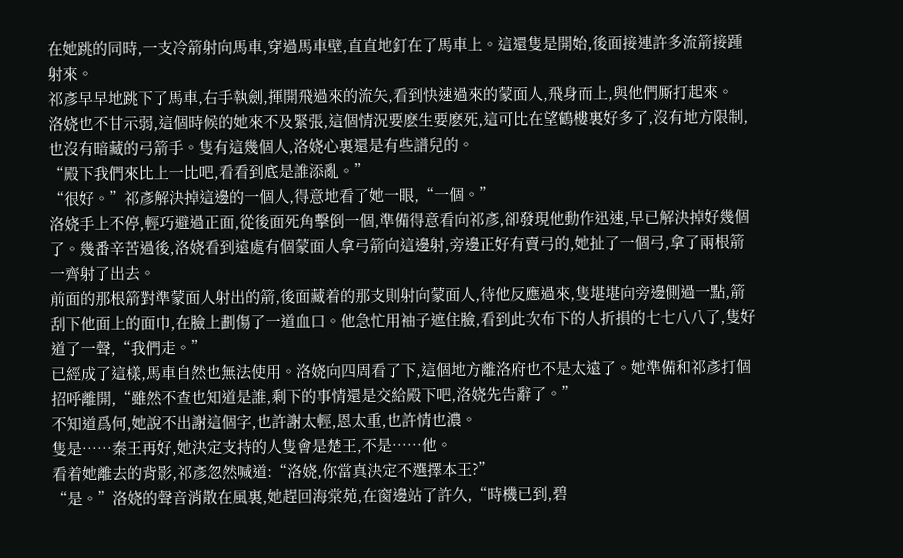在她跳的同時,一支冷箭射向馬車,穿過馬車壁,直直地釘在了馬車上。這還隻是開始,後面接連許多流箭接踵射來。
祁彥早早地跳下了馬車,右手執劍,揮開飛過來的流矢,看到快速過來的蒙面人,飛身而上,與他們厮打起來。
洛娆也不甘示弱,這個時候的她來不及緊張,這個情況要麽生要麽死,這可比在望鶴樓裏好多了,沒有地方限制,也沒有暗藏的弓箭手。隻有這幾個人,洛娆心裏還是有些譜兒的。
“殿下我們來比上一比吧,看看到底是誰添亂。”
“很好。”祁彥解決掉這邊的一個人,得意地看了她一眼,“一個。”
洛娆手上不停,輕巧避過正面,從後面死角擊倒一個,準備得意看向祁彥,卻發現他動作迅速,早已解決掉好幾個了。幾番辛苦過後,洛娆看到遠處有個蒙面人拿弓箭向這邊射,旁邊正好有賣弓的,她扯了一個弓,拿了兩根箭一齊射了出去。
前面的那根箭對準蒙面人射出的箭,後面藏着的那支則射向蒙面人,待他反應過來,隻堪堪向旁邊側過一點,箭刮下他面上的面巾,在臉上劃傷了一道血口。他急忙用袖子遮住臉,看到此次布下的人折損的七七八八了,隻好道了一聲,“我們走。”
已經成了這樣,馬車自然也無法使用。洛娆向四周看了下,這個地方離洛府也不是太遠了。她準備和祁彥打個招呼離開,“雖然不查也知道是誰,剩下的事情還是交給殿下吧,洛娆先告辭了。”
不知道爲何,她說不出謝這個字,也許謝太輕,恩太重,也許情也濃。
隻是……秦王再好,她決定支持的人隻會是楚王,不是……他。
看着她離去的背影,祁彥忽然喊道:“洛娆,你當真決定不選擇本王?”
“是。”洛娆的聲音消散在風裏,她趕回海棠苑,在窗邊站了許久,“時機已到,碧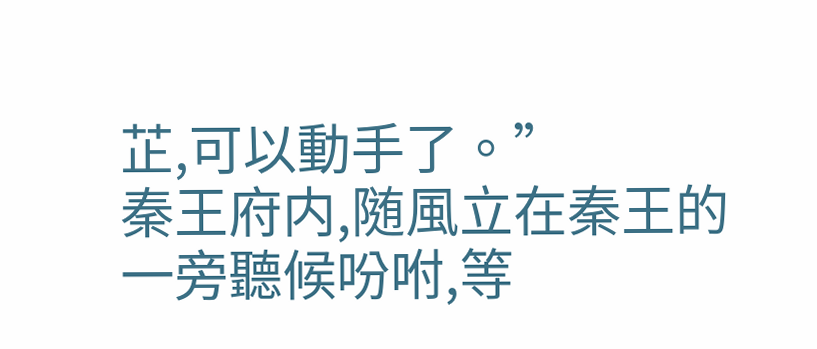芷,可以動手了。”
秦王府内,随風立在秦王的一旁聽候吩咐,等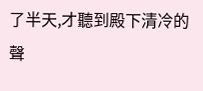了半天,才聽到殿下清冷的聲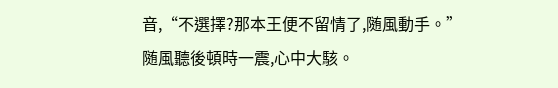音,“不選擇?那本王便不留情了,随風動手。”
随風聽後頓時一震,心中大駭。